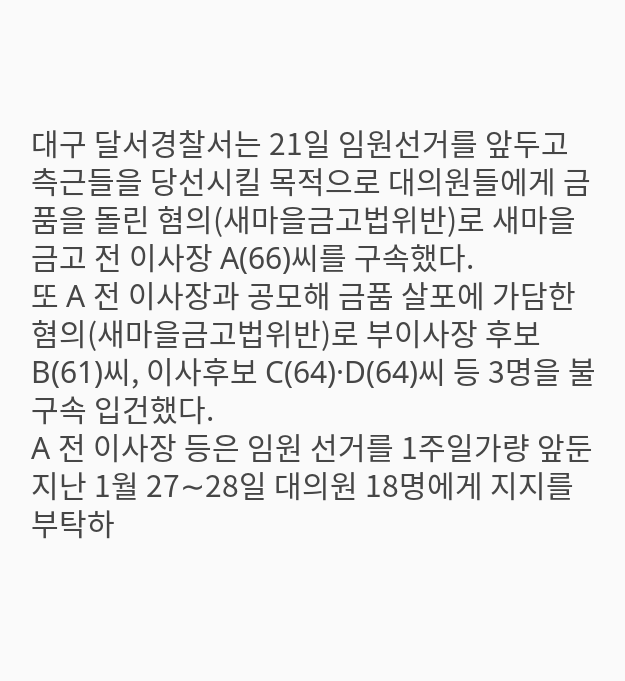대구 달서경찰서는 21일 임원선거를 앞두고 측근들을 당선시킬 목적으로 대의원들에게 금품을 돌린 혐의(새마을금고법위반)로 새마을금고 전 이사장 A(66)씨를 구속했다.
또 A 전 이사장과 공모해 금품 살포에 가담한 혐의(새마을금고법위반)로 부이사장 후보 B(61)씨, 이사후보 C(64)·D(64)씨 등 3명을 불구속 입건했다.
A 전 이사장 등은 임원 선거를 1주일가량 앞둔 지난 1월 27∼28일 대의원 18명에게 지지를 부탁하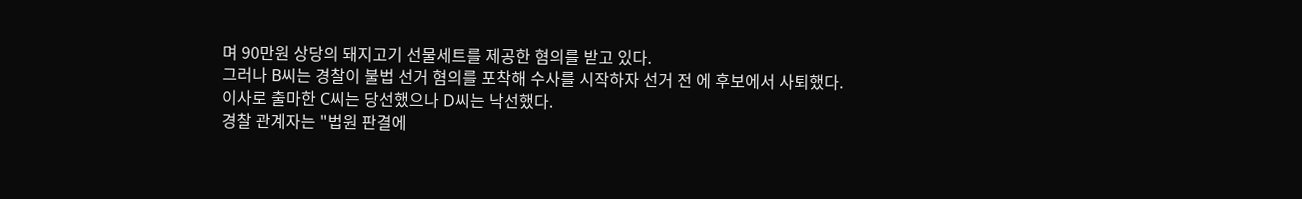며 90만원 상당의 돼지고기 선물세트를 제공한 혐의를 받고 있다.
그러나 B씨는 경찰이 불법 선거 혐의를 포착해 수사를 시작하자 선거 전 에 후보에서 사퇴했다.
이사로 출마한 C씨는 당선했으나 D씨는 낙선했다.
경찰 관계자는 "법원 판결에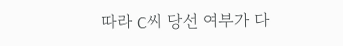따라 C씨 당선 여부가 다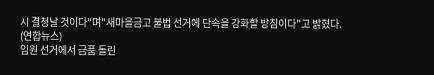시 결정날 것이다"며"새마을금고 불법 선거에 단속을 강화할 방침이다"고 밝혔다.
(연합뉴스)
임원 선거에서 금품 돌린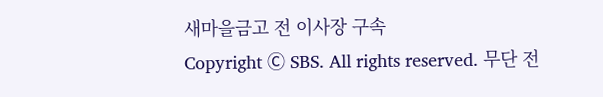새마을금고 전 이사장 구속
Copyright Ⓒ SBS. All rights reserved. 무단 전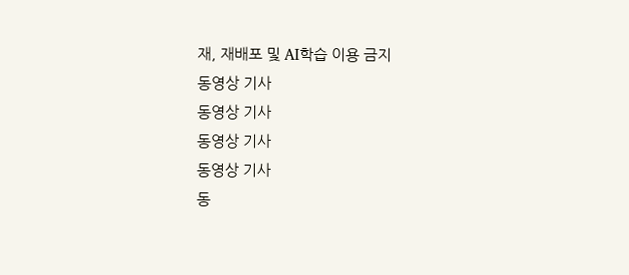재, 재배포 및 AI학습 이용 금지
동영상 기사
동영상 기사
동영상 기사
동영상 기사
동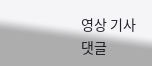영상 기사
댓글